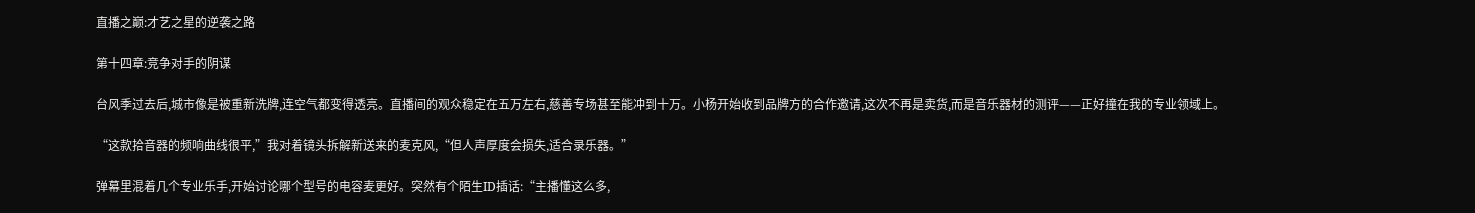直播之巅:才艺之星的逆袭之路

第十四章:竞争对手的阴谋

台风季过去后,城市像是被重新洗牌,连空气都变得透亮。直播间的观众稳定在五万左右,慈善专场甚至能冲到十万。小杨开始收到品牌方的合作邀请,这次不再是卖货,而是音乐器材的测评——正好撞在我的专业领域上。

“这款拾音器的频响曲线很平,”我对着镜头拆解新送来的麦克风,“但人声厚度会损失,适合录乐器。”

弹幕里混着几个专业乐手,开始讨论哪个型号的电容麦更好。突然有个陌生ID插话:“主播懂这么多,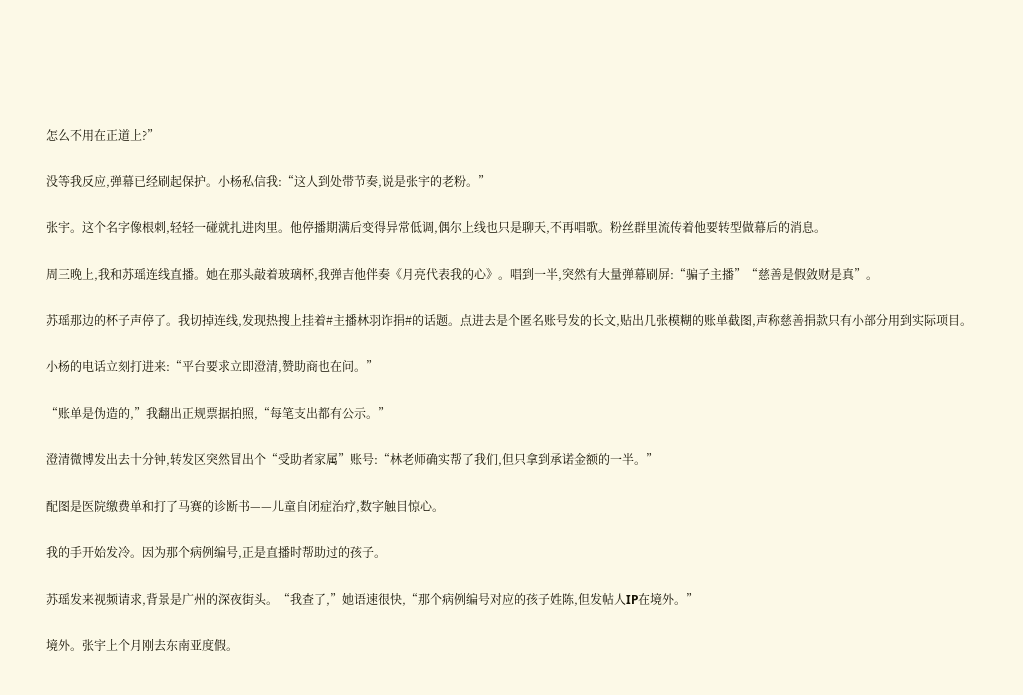怎么不用在正道上?”

没等我反应,弹幕已经刷起保护。小杨私信我:“这人到处带节奏,说是张宇的老粉。”

张宇。这个名字像根刺,轻轻一碰就扎进肉里。他停播期满后变得异常低调,偶尔上线也只是聊天,不再唱歌。粉丝群里流传着他要转型做幕后的消息。

周三晚上,我和苏瑶连线直播。她在那头敲着玻璃杯,我弹吉他伴奏《月亮代表我的心》。唱到一半,突然有大量弹幕刷屏:“骗子主播”“慈善是假敛财是真”。

苏瑶那边的杯子声停了。我切掉连线,发现热搜上挂着#主播林羽诈捐#的话题。点进去是个匿名账号发的长文,贴出几张模糊的账单截图,声称慈善捐款只有小部分用到实际项目。

小杨的电话立刻打进来:“平台要求立即澄清,赞助商也在问。”

“账单是伪造的,”我翻出正规票据拍照,“每笔支出都有公示。”

澄清微博发出去十分钟,转发区突然冒出个“受助者家属”账号:“林老师确实帮了我们,但只拿到承诺金额的一半。”

配图是医院缴费单和打了马赛的诊断书——儿童自闭症治疗,数字触目惊心。

我的手开始发冷。因为那个病例编号,正是直播时帮助过的孩子。

苏瑶发来视频请求,背景是广州的深夜街头。“我查了,”她语速很快,“那个病例编号对应的孩子姓陈,但发帖人IP在境外。”

境外。张宇上个月刚去东南亚度假。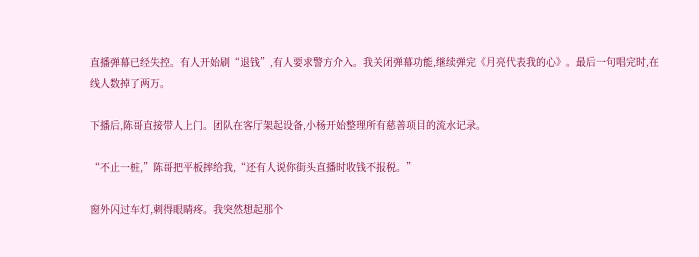直播弹幕已经失控。有人开始刷“退钱”,有人要求警方介入。我关闭弹幕功能,继续弹完《月亮代表我的心》。最后一句唱完时,在线人数掉了两万。

下播后,陈哥直接带人上门。团队在客厅架起设备,小杨开始整理所有慈善项目的流水记录。

“不止一桩,”陈哥把平板摔给我,“还有人说你街头直播时收钱不报税。”

窗外闪过车灯,刺得眼睛疼。我突然想起那个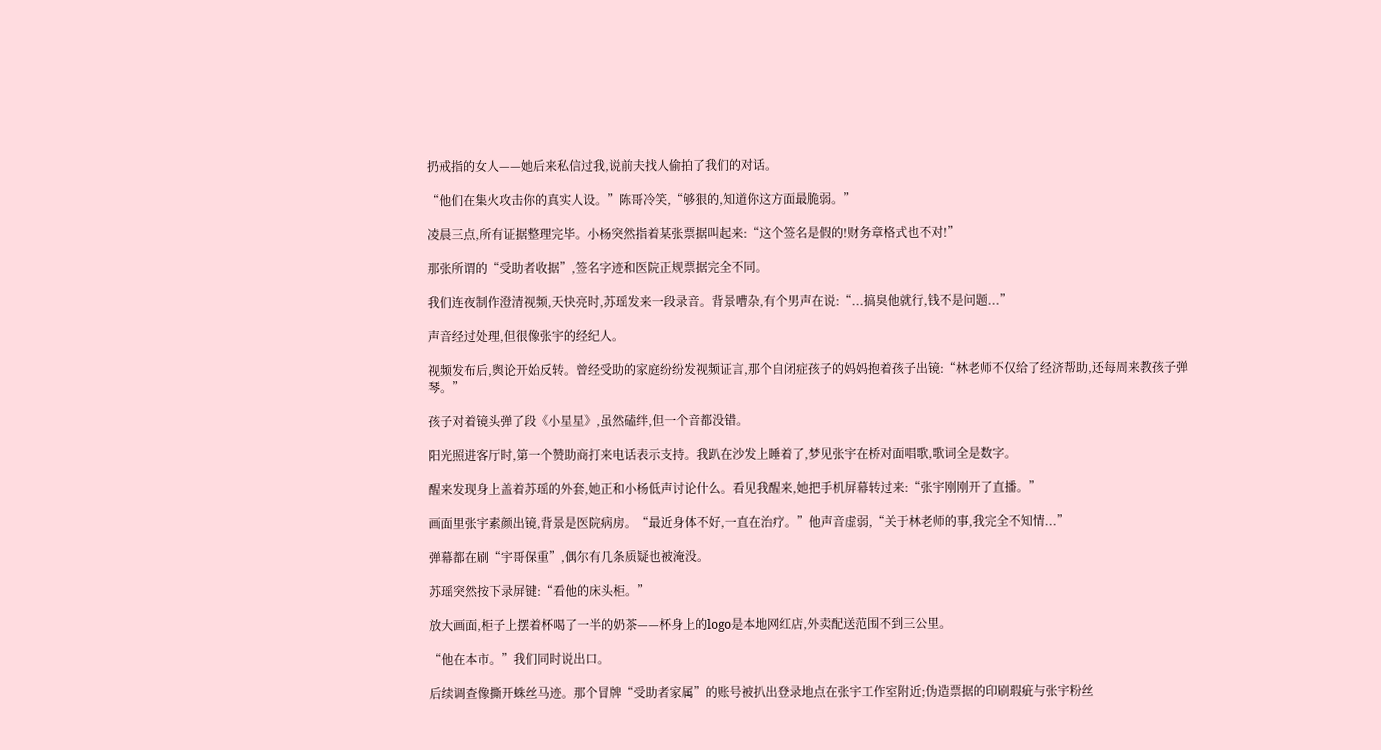扔戒指的女人——她后来私信过我,说前夫找人偷拍了我们的对话。

“他们在集火攻击你的真实人设。”陈哥冷笑,“够狠的,知道你这方面最脆弱。”

凌晨三点,所有证据整理完毕。小杨突然指着某张票据叫起来:“这个签名是假的!财务章格式也不对!”

那张所谓的“受助者收据”,签名字迹和医院正规票据完全不同。

我们连夜制作澄清视频,天快亮时,苏瑶发来一段录音。背景嘈杂,有个男声在说:“...搞臭他就行,钱不是问题...”

声音经过处理,但很像张宇的经纪人。

视频发布后,舆论开始反转。曾经受助的家庭纷纷发视频证言,那个自闭症孩子的妈妈抱着孩子出镜:“林老师不仅给了经济帮助,还每周来教孩子弹琴。”

孩子对着镜头弹了段《小星星》,虽然磕绊,但一个音都没错。

阳光照进客厅时,第一个赞助商打来电话表示支持。我趴在沙发上睡着了,梦见张宇在桥对面唱歌,歌词全是数字。

醒来发现身上盖着苏瑶的外套,她正和小杨低声讨论什么。看见我醒来,她把手机屏幕转过来:“张宇刚刚开了直播。”

画面里张宇素颜出镜,背景是医院病房。“最近身体不好,一直在治疗。”他声音虚弱,“关于林老师的事,我完全不知情...”

弹幕都在刷“宇哥保重”,偶尔有几条质疑也被淹没。

苏瑶突然按下录屏键:“看他的床头柜。”

放大画面,柜子上摆着杯喝了一半的奶茶——杯身上的logo是本地网红店,外卖配送范围不到三公里。

“他在本市。”我们同时说出口。

后续调查像撕开蛛丝马迹。那个冒牌“受助者家属”的账号被扒出登录地点在张宇工作室附近;伪造票据的印刷瑕疵与张宇粉丝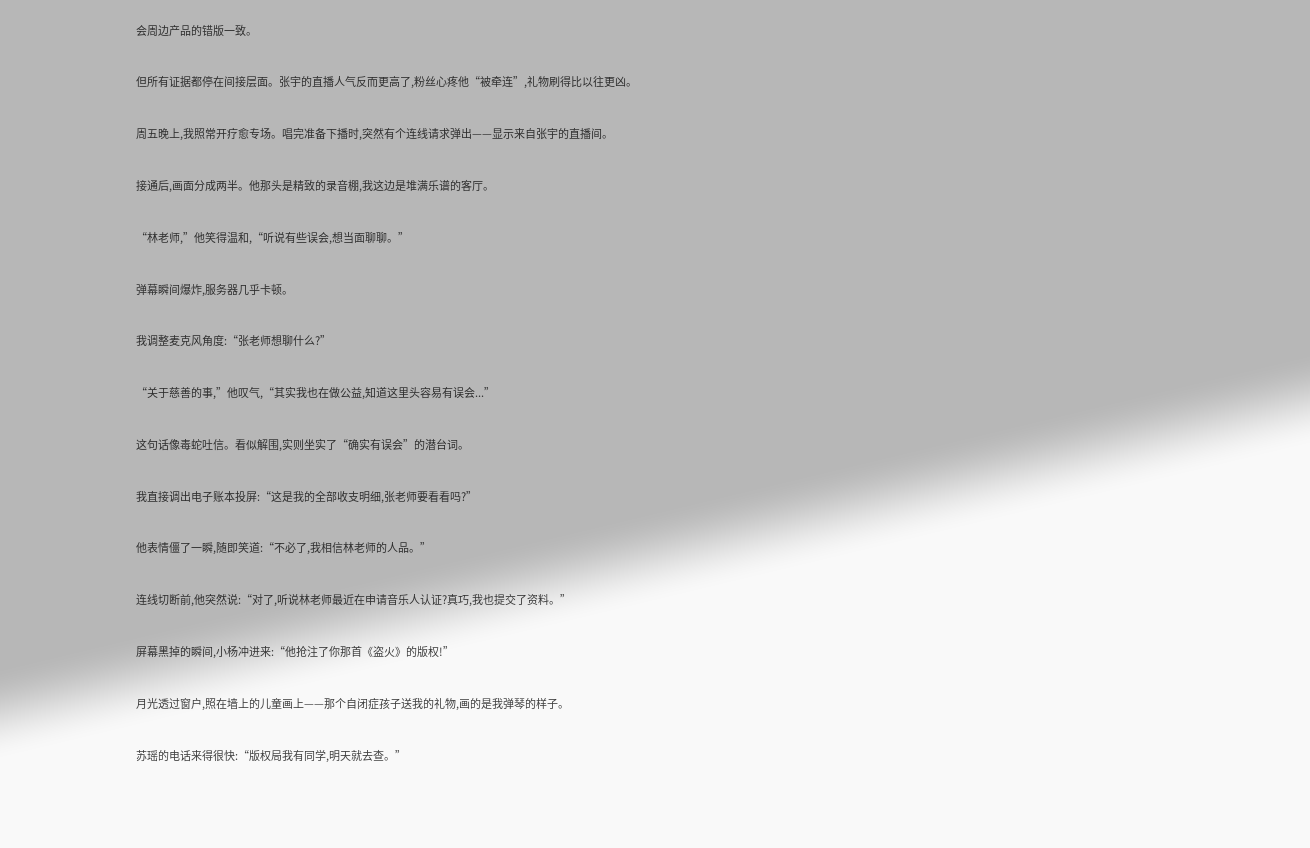会周边产品的错版一致。

但所有证据都停在间接层面。张宇的直播人气反而更高了,粉丝心疼他“被牵连”,礼物刷得比以往更凶。

周五晚上,我照常开疗愈专场。唱完准备下播时,突然有个连线请求弹出——显示来自张宇的直播间。

接通后,画面分成两半。他那头是精致的录音棚,我这边是堆满乐谱的客厅。

“林老师,”他笑得温和,“听说有些误会,想当面聊聊。”

弹幕瞬间爆炸,服务器几乎卡顿。

我调整麦克风角度:“张老师想聊什么?”

“关于慈善的事,”他叹气,“其实我也在做公益,知道这里头容易有误会...”

这句话像毒蛇吐信。看似解围,实则坐实了“确实有误会”的潜台词。

我直接调出电子账本投屏:“这是我的全部收支明细,张老师要看看吗?”

他表情僵了一瞬,随即笑道:“不必了,我相信林老师的人品。”

连线切断前,他突然说:“对了,听说林老师最近在申请音乐人认证?真巧,我也提交了资料。”

屏幕黑掉的瞬间,小杨冲进来:“他抢注了你那首《盗火》的版权!”

月光透过窗户,照在墙上的儿童画上——那个自闭症孩子送我的礼物,画的是我弹琴的样子。

苏瑶的电话来得很快:“版权局我有同学,明天就去查。”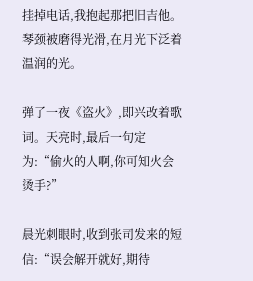挂掉电话,我抱起那把旧吉他。琴颈被磨得光滑,在月光下泛着温润的光。

弹了一夜《盗火》,即兴改着歌词。天亮时,最后一句定为:“偷火的人啊,你可知火会烫手?”

晨光刺眼时,收到张司发来的短信:“误会解开就好,期待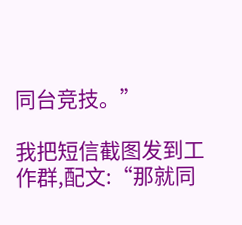同台竞技。”

我把短信截图发到工作群,配文:“那就同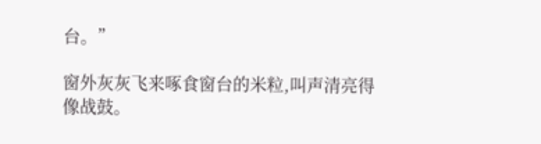台。”

窗外灰灰飞来啄食窗台的米粒,叫声清亮得像战鼓。